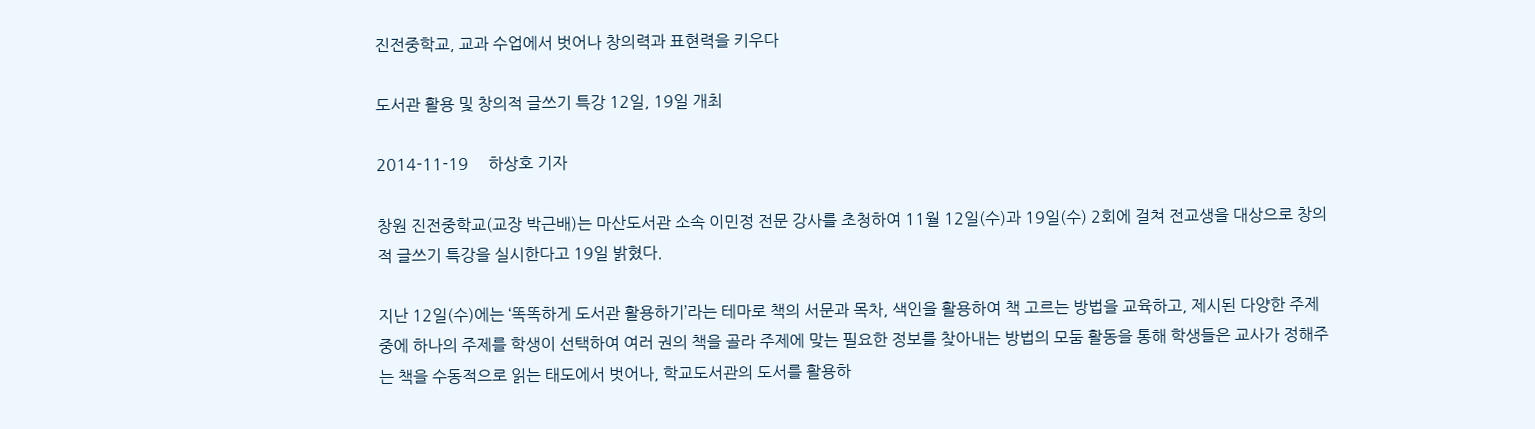진전중학교, 교과 수업에서 벗어나 창의력과 표현력을 키우다

도서관 활용 및 창의적 글쓰기 특강 12일, 19일 개최

2014-11-19     하상호 기자

창원 진전중학교(교장 박근배)는 마산도서관 소속 이민정 전문 강사를 초청하여 11월 12일(수)과 19일(수) 2회에 걸쳐 전교생을 대상으로 창의적 글쓰기 특강을 실시한다고 19일 밝혔다.

지난 12일(수)에는 ‘똑똑하게 도서관 활용하기’라는 테마로 책의 서문과 목차, 색인을 활용하여 책 고르는 방법을 교육하고, 제시된 다양한 주제 중에 하나의 주제를 학생이 선택하여 여러 권의 책을 골라 주제에 맞는 필요한 정보를 찾아내는 방법의 모둠 활동을 통해 학생들은 교사가 정해주는 책을 수동적으로 읽는 태도에서 벗어나, 학교도서관의 도서를 활용하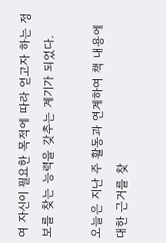여 자신이 필요한 목적에 따라 얻고자 하는 정보를 찾는 능력을 갖추는 계기가 되었다.

오늘은 지난 주 활동과 연계하여 책 내용에 대한 근거를 찾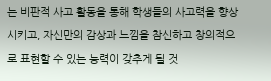는 비판적 사고 활동을 통해 학생들의 사고력을 향상시키고, 자신만의 감상과 느낌을 참신하고 창의적으로 표현할 수 있는 능력이 갖추게 될 것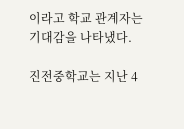이라고 학교 관계자는 기대감을 나타냈다.

진전중학교는 지난 4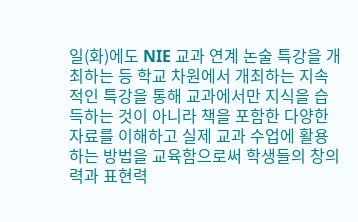일(화)에도 NIE 교과 연계 논술 특강을 개최하는 등 학교 차원에서 개최하는 지속적인 특강을 통해 교과에서만 지식을 습득하는 것이 아니라 책을 포함한 다양한 자료를 이해하고 실제 교과 수업에 활용하는 방법을 교육함으로써 학생들의 창의력과 표현력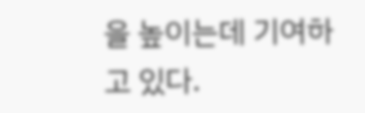을 높이는데 기여하고 있다.